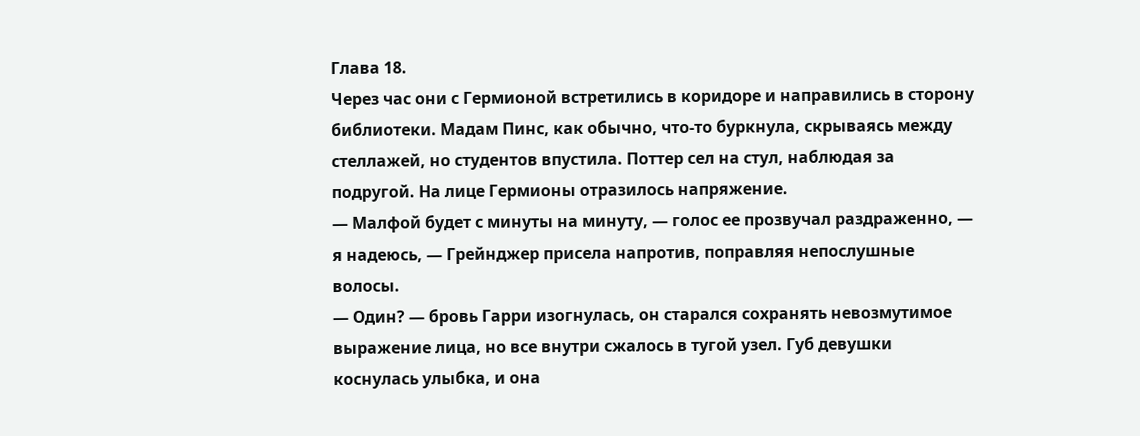Глава 18.
Через час они с Гермионой встретились в коридоре и направились в сторону библиотеки. Мадам Пинс, как обычно, что-то буркнула, скрываясь между стеллажей, но студентов впустила. Поттер сел на стул, наблюдая за подругой. На лице Гермионы отразилось напряжение.
— Малфой будет с минуты на минуту, — голос ее прозвучал раздраженно, — я надеюсь, — Грейнджер присела напротив, поправляя непослушные волосы.
— Один? — бровь Гарри изогнулась, он старался сохранять невозмутимое выражение лица, но все внутри сжалось в тугой узел. Губ девушки коснулась улыбка, и она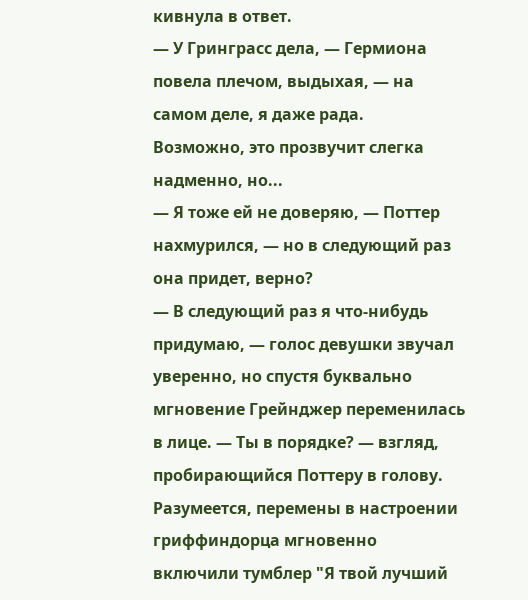кивнула в ответ.
— У Гринграсс дела, — Гермиона повела плечом, выдыхая, — на самом деле, я даже рада.
Возможно, это прозвучит слегка надменно, но...
— Я тоже ей не доверяю, — Поттер нахмурился, — но в следующий раз она придет, верно?
— В следующий раз я что-нибудь придумаю, — голос девушки звучал уверенно, но спустя буквально мгновение Грейнджер переменилась в лице. — Ты в порядке? — взгляд, пробирающийся Поттеру в голову. Разумеется, перемены в настроении гриффиндорца мгновенно включили тумблер "Я твой лучший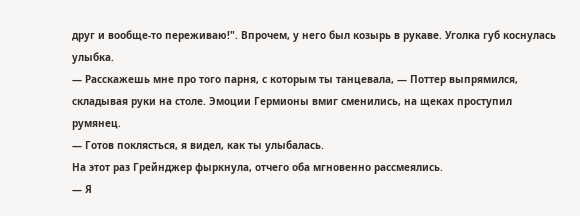друг и вообще-то переживаю!". Впрочем, у него был козырь в рукаве. Уголка губ коснулась улыбка.
— Расскажешь мне про того парня, с которым ты танцевала, — Поттер выпрямился, складывая руки на столе. Эмоции Гермионы вмиг сменились, на щеках проступил румянец.
— Готов поклясться, я видел, как ты улыбалась.
На этот раз Грейнджер фыркнула, отчего оба мгновенно рассмеялись.
— Я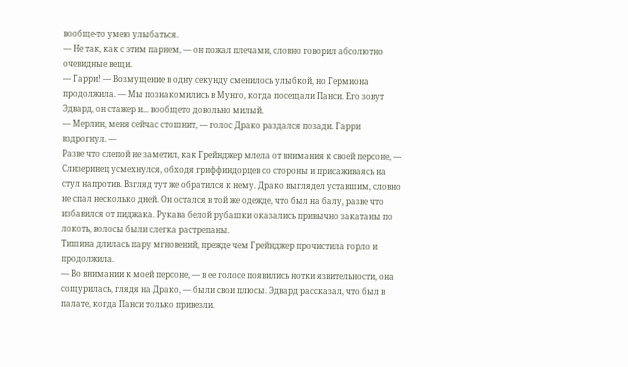вообще-то умею улыбаться.
— Не так, как с этим парнем, — он пожал плечами, словно говорил абсолютно очевидные вещи.
— Гарри! — Возмущение в одну секунду сменилось улыбкой, но Гермиона продолжила. — Мы познакомились в Мунго, когда посещали Панси. Его зовут Эдвард, он стажер и... вообщето довольно милый.
— Мерлин, меня сейчас стошнит, — голос Драко раздался позади. Гарри вздрогнул. —
Разве что слепой не заметил, как Грейнджер млела от внимания к своей персоне, — Слизеринец усмехнулся, обходя гриффиндорцев со стороны и присаживаясь на стул напротив. Взгляд тут же обратился к нему. Драко выглядел уставшим, словно не спал несколько дней. Он остался в той же одежде, что был на балу, разве что избавился от пиджака. Рукава белой рубашки оказались привычно закатаны по локоть, волосы были слегка растрепаны.
Тишина длилась пару мгновений, прежде чем Грейнджер прочистила горло и продолжила.
— Во внимании к моей персоне, — в ее голосе появились нотки язвительности, она сощурилась, глядя на Драко, — были свои плюсы. Эдвард рассказал, что был в палате, когда Панси только привезли.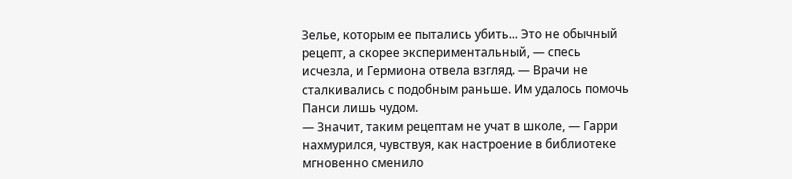Зелье, которым ее пытались убить... Это не обычный рецепт, а скорее экспериментальный, — спесь исчезла, и Гермиона отвела взгляд. — Врачи не сталкивались с подобным раньше. Им удалось помочь Панси лишь чудом.
— Значит, таким рецептам не учат в школе, — Гарри нахмурился, чувствуя, как настроение в библиотеке мгновенно сменило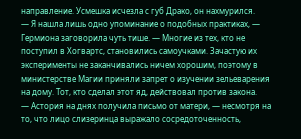направление. Усмешка исчезла с губ Драко, он нахмурился.
— Я нашла лишь одно упоминание о подобных практиках, — Гермиона заговорила чуть тише. — Многие из тех, кто не поступил в Хогвартс, становились самоучками. Зачастую их эксперименты не заканчивались ничем хорошим, поэтому в министерстве Магии приняли запрет о изучении зельеварения на дому. Тот, кто сделал этот яд, действовал против закона.
— Астория на днях получила письмо от матери, — несмотря на то, что лицо слизеринца выражало сосредоточенность,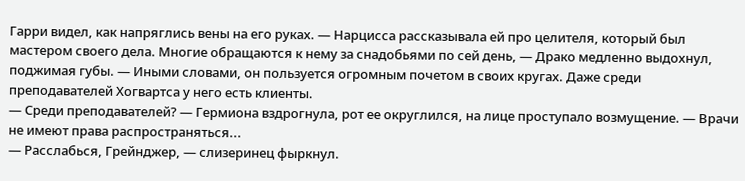Гарри видел, как напряглись вены на его руках. — Нарцисса рассказывала ей про целителя, который был мастером своего дела. Многие обращаются к нему за снадобьями по сей день, — Драко медленно выдохнул, поджимая губы. — Иными словами, он пользуется огромным почетом в своих кругах. Даже среди преподавателей Хогвартса у него есть клиенты.
— Среди преподавателей? — Гермиона вздрогнула, рот ее округлился, на лице проступало возмущение. — Врачи не имеют права распространяться...
— Расслабься, Грейнджер, — слизеринец фыркнул.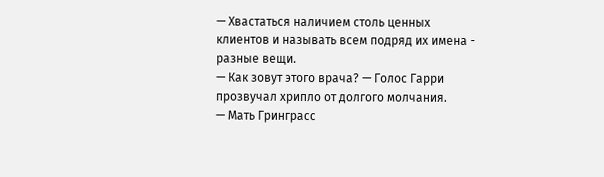— Хвастаться наличием столь ценных клиентов и называть всем подряд их имена - разные вещи.
— Как зовут этого врача? — Голос Гарри прозвучал хрипло от долгого молчания.
— Мать Гринграсс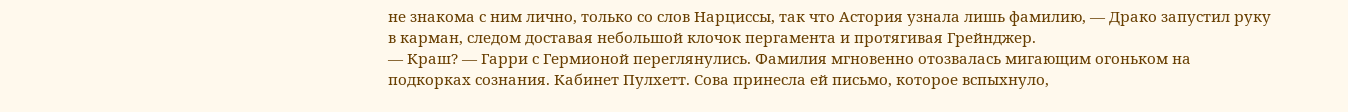не знакома с ним лично, только со слов Нарциссы, так что Астория узнала лишь фамилию, — Драко запустил руку в карман, следом доставая небольшой клочок пергамента и протягивая Грейнджер.
— Краш? — Гарри с Гермионой переглянулись. Фамилия мгновенно отозвалась мигающим огоньком на подкорках сознания. Кабинет Пулхетт. Сова принесла ей письмо, которое вспыхнуло,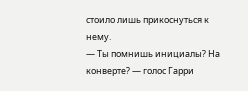стоило лишь прикоснуться к нему.
— Ты помнишь инициалы? На конверте? — голос Гарри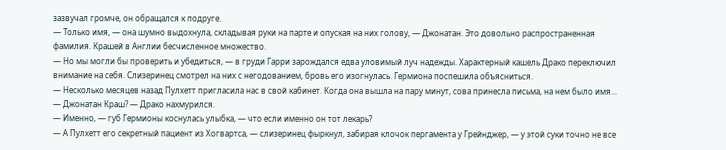зазвучал громче, он обращался к подруге.
— Только имя, — она шумно выдохнула, складывая руки на парте и опуская на них голову, — Джонатан. Это довольно распространенная фамилия. Крашей в Англии бесчисленное множество.
— Но мы могли бы проверить и убедиться, — в груди Гарри зарождался едва уловимый луч надежды. Характерный кашель Драко переключил внимание на себя. Слизеринец смотрел на них с негодованием, бровь его изогнулась. Гермиона поспешила объясниться.
— Несколько месяцев назад Пулхетт пригласила нас в свой кабинет. Когда она вышла на пару минут, сова принесла письма, на нем было имя... — Джонатан Краш? — Драко нахмурился.
— Именно, — губ Гермионы коснулась улыбка, — что если именно он тот лекарь?
— А Пулхетт его секретный пациент из Хогвартса, — слизеринец фыркнул, забирая клочок пергамента у Грейнджер, — у этой суки точно не все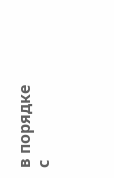в порядке с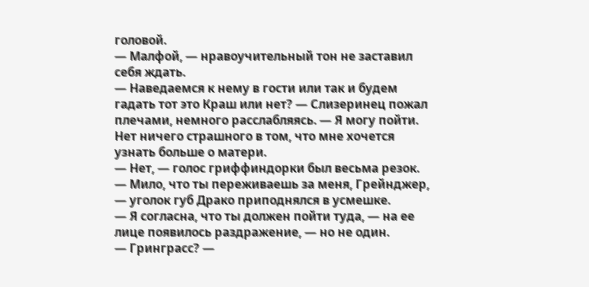головой.
— Малфой, — нравоучительный тон не заставил себя ждать.
— Наведаемся к нему в гости или так и будем гадать тот это Краш или нет? — Слизеринец пожал плечами, немного расслабляясь. — Я могу пойти. Нет ничего страшного в том, что мне хочется узнать больше о матери.
— Нет, — голос гриффиндорки был весьма резок.
— Мило, что ты переживаешь за меня, Грейнджер, — уголок губ Драко приподнялся в усмешке.
— Я согласна, что ты должен пойти туда, — на ее лице появилось раздражение, — но не один.
— Гринграсс? —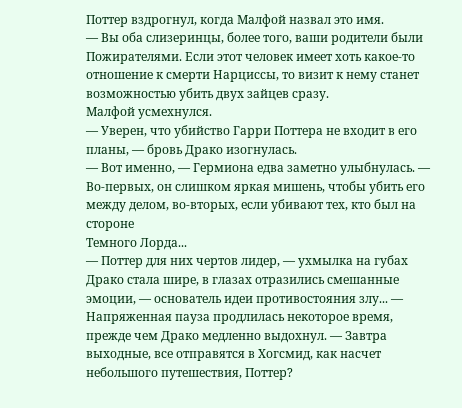Поттер вздрогнул, когда Малфой назвал это имя.
— Вы оба слизеринцы, более того, ваши родители были Пожирателями. Если этот человек имеет хоть какое-то отношение к смерти Нарциссы, то визит к нему станет возможностью убить двух зайцев сразу.
Малфой усмехнулся.
— Уверен, что убийство Гарри Поттера не входит в его планы, — бровь Драко изогнулась.
— Вот именно, — Гермиона едва заметно улыбнулась. — Во-первых, он слишком яркая мишень, чтобы убить его между делом, во-вторых, если убивают тех, кто был на стороне
Темного Лорда...
— Поттер для них чертов лидер, — ухмылка на губах Драко стала шире, в глазах отразились смешанные эмоции, — основатель идеи противостояния злу... — Напряженная пауза продлилась некоторое время, прежде чем Драко медленно выдохнул. — Завтра выходные, все отправятся в Хогсмид, как насчет небольшого путешествия, Поттер?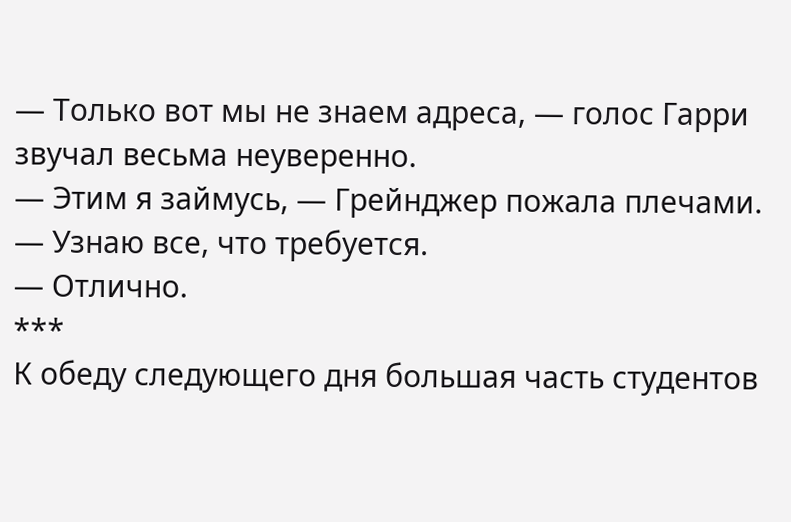— Только вот мы не знаем адреса, — голос Гарри звучал весьма неуверенно.
— Этим я займусь, — Грейнджер пожала плечами. — Узнаю все, что требуется.
— Отлично.
***
К обеду следующего дня большая часть студентов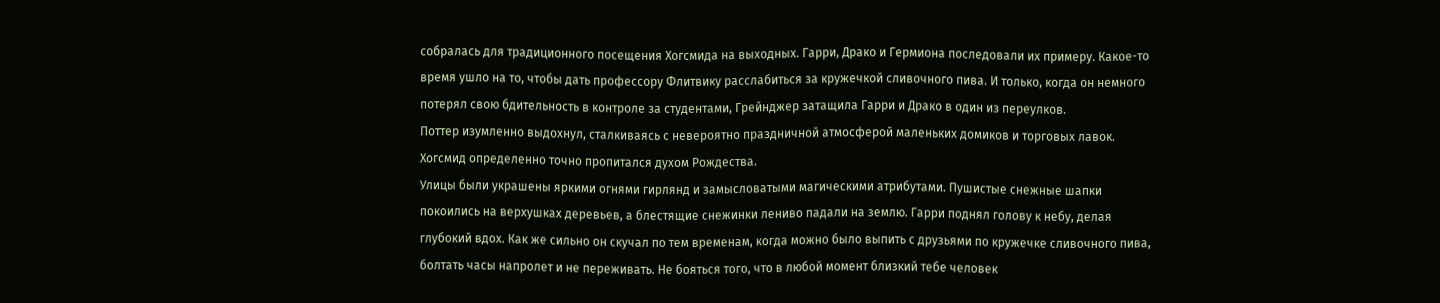собралась для традиционного посещения Хогсмида на выходных. Гарри, Драко и Гермиона последовали их примеру. Какое-то время ушло на то, чтобы дать профессору Флитвику расслабиться за кружечкой сливочного пива. И только, когда он немного потерял свою бдительность в контроле за студентами, Грейнджер затащила Гарри и Драко в один из переулков.
Поттер изумленно выдохнул, сталкиваясь с невероятно праздничной атмосферой маленьких домиков и торговых лавок. Хогсмид определенно точно пропитался духом Рождества.
Улицы были украшены яркими огнями гирлянд и замысловатыми магическими атрибутами. Пушистые снежные шапки покоились на верхушках деревьев, а блестящие снежинки лениво падали на землю. Гарри поднял голову к небу, делая глубокий вдох. Как же сильно он скучал по тем временам, когда можно было выпить с друзьями по кружечке сливочного пива, болтать часы напролет и не переживать. Не бояться того, что в любой момент близкий тебе человек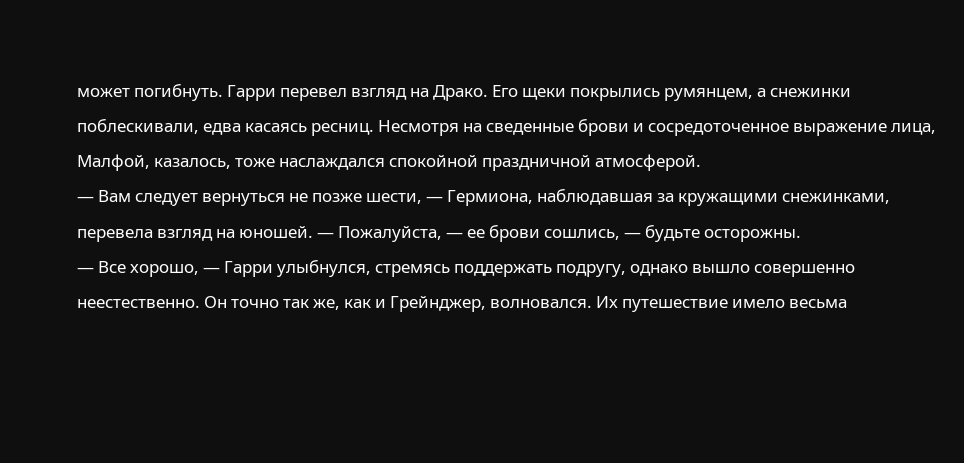может погибнуть. Гарри перевел взгляд на Драко. Его щеки покрылись румянцем, а снежинки поблескивали, едва касаясь ресниц. Несмотря на сведенные брови и сосредоточенное выражение лица, Малфой, казалось, тоже наслаждался спокойной праздничной атмосферой.
— Вам следует вернуться не позже шести, — Гермиона, наблюдавшая за кружащими снежинками, перевела взгляд на юношей. — Пожалуйста, — ее брови сошлись, — будьте осторожны.
— Все хорошо, — Гарри улыбнулся, стремясь поддержать подругу, однако вышло совершенно неестественно. Он точно так же, как и Грейнджер, волновался. Их путешествие имело весьма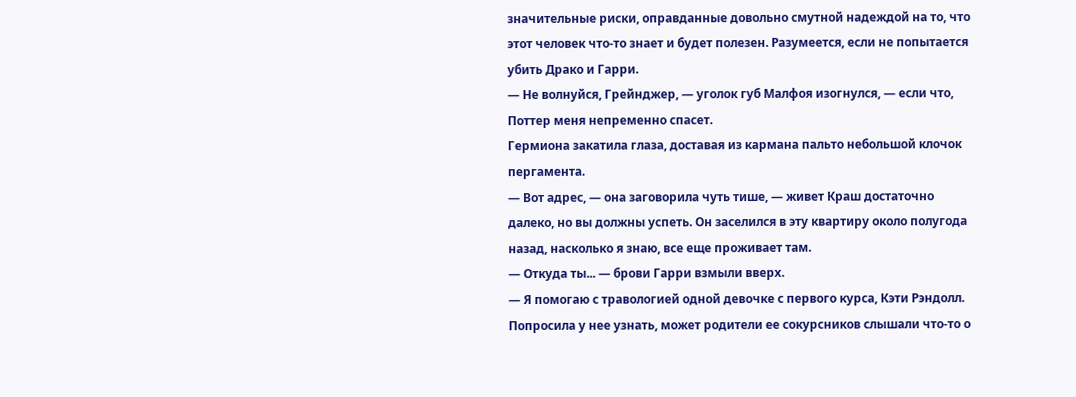значительные риски, оправданные довольно смутной надеждой на то, что этот человек что-то знает и будет полезен. Разумеется, если не попытается убить Драко и Гарри.
— Не волнуйся, Грейнджер, — уголок губ Малфоя изогнулся, — если что, Поттер меня непременно спасет.
Гермиона закатила глаза, доставая из кармана пальто небольшой клочок пергамента.
— Вот адрес, — она заговорила чуть тише, — живет Краш достаточно далеко, но вы должны успеть. Он заселился в эту квартиру около полугода назад, насколько я знаю, все еще проживает там.
— Откуда ты... — брови Гарри взмыли вверх.
— Я помогаю с травологией одной девочке с первого курса, Кэти Рэндолл. Попросила у нее узнать, может родители ее сокурсников слышали что-то о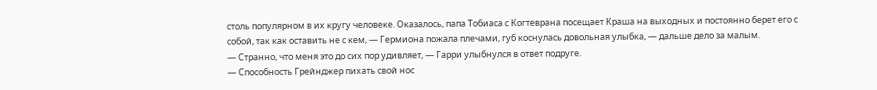столь популярном в их кругу человеке. Оказалось, папа Тобиаса с Когтеврана посещает Краша на выходных и постоянно берет его с собой, так как оставить не с кем, — Гермиона пожала плечами, губ коснулась довольная улыбка, — дальше дело за малым.
— Странно, что меня это до сих пор удивляет, — Гарри улыбнулся в ответ подруге.
— Способность Грейнджер пихать свой нос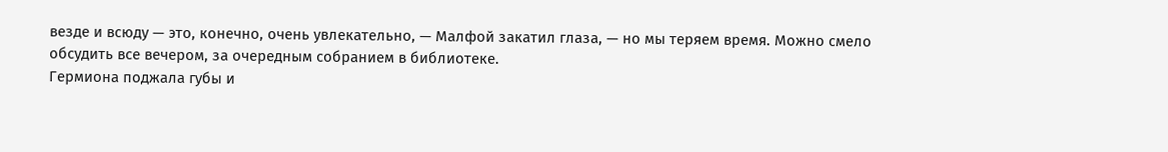везде и всюду — это, конечно, очень увлекательно, — Малфой закатил глаза, — но мы теряем время. Можно смело обсудить все вечером, за очередным собранием в библиотеке.
Гермиона поджала губы и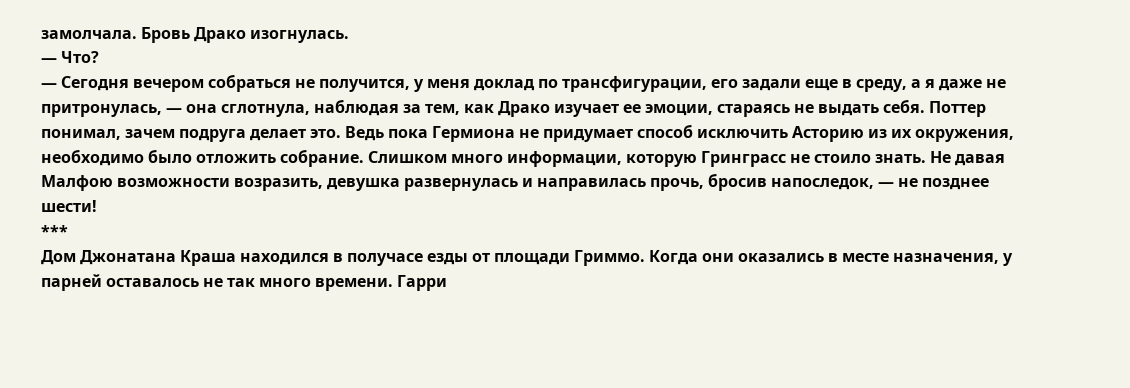замолчала. Бровь Драко изогнулась.
— Что?
— Сегодня вечером собраться не получится, у меня доклад по трансфигурации, его задали еще в среду, а я даже не притронулась, — она сглотнула, наблюдая за тем, как Драко изучает ее эмоции, стараясь не выдать себя. Поттер понимал, зачем подруга делает это. Ведь пока Гермиона не придумает способ исключить Асторию из их окружения, необходимо было отложить собрание. Слишком много информации, которую Гринграсс не стоило знать. Не давая Малфою возможности возразить, девушка развернулась и направилась прочь, бросив напоследок, — не позднее шести!
***
Дом Джонатана Краша находился в получасе езды от площади Гриммо. Когда они оказались в месте назначения, у парней оставалось не так много времени. Гарри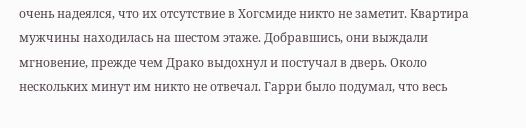очень надеялся, что их отсутствие в Хогсмиде никто не заметит. Квартира мужчины находилась на шестом этаже. Добравшись, они выждали мгновение, прежде чем Драко выдохнул и постучал в дверь. Около нескольких минут им никто не отвечал. Гарри было подумал, что весь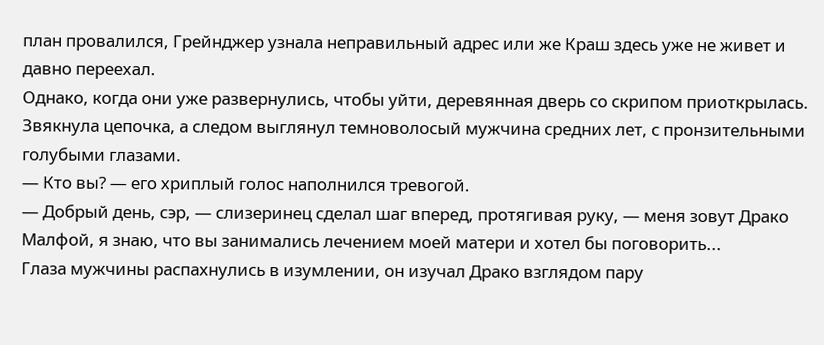план провалился, Грейнджер узнала неправильный адрес или же Краш здесь уже не живет и давно переехал.
Однако, когда они уже развернулись, чтобы уйти, деревянная дверь со скрипом приоткрылась. Звякнула цепочка, а следом выглянул темноволосый мужчина средних лет, с пронзительными голубыми глазами.
— Кто вы? — его хриплый голос наполнился тревогой.
— Добрый день, сэр, — слизеринец сделал шаг вперед, протягивая руку, — меня зовут Драко
Малфой, я знаю, что вы занимались лечением моей матери и хотел бы поговорить...
Глаза мужчины распахнулись в изумлении, он изучал Драко взглядом пару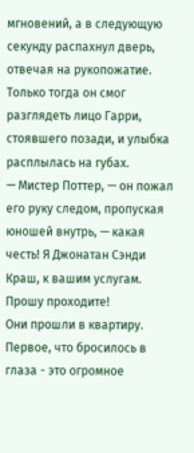мгновений, а в следующую секунду распахнул дверь, отвечая на рукопожатие. Только тогда он смог разглядеть лицо Гарри, стоявшего позади, и улыбка расплылась на губах.
— Мистер Поттер, — он пожал его руку следом, пропуская юношей внутрь, — какая честь! Я Джонатан Сэнди Краш, к вашим услугам. Прошу проходите!
Они прошли в квартиру. Первое, что бросилось в глаза - это огромное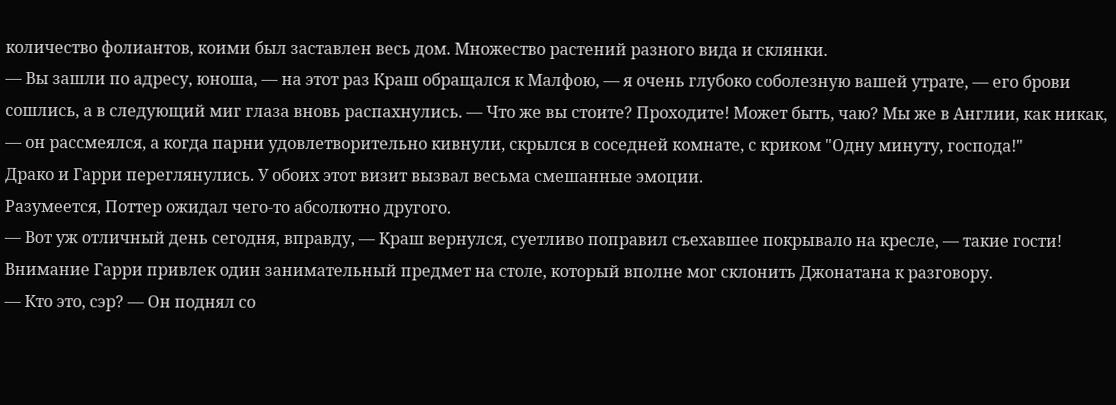количество фолиантов, коими был заставлен весь дом. Множество растений разного вида и склянки.
— Вы зашли по адресу, юноша, — на этот раз Краш обращался к Малфою, — я очень глубоко соболезную вашей утрате, — его брови сошлись, а в следующий миг глаза вновь распахнулись. — Что же вы стоите? Проходите! Может быть, чаю? Мы же в Англии, как никак, — он рассмеялся, а когда парни удовлетворительно кивнули, скрылся в соседней комнате, с криком "Одну минуту, господа!"
Драко и Гарри переглянулись. У обоих этот визит вызвал весьма смешанные эмоции.
Разумеется, Поттер ожидал чего-то абсолютно другого.
— Вот уж отличный день сегодня, вправду, — Краш вернулся, суетливо поправил съехавшее покрывало на кресле, — такие гости!
Внимание Гарри привлек один занимательный предмет на столе, который вполне мог склонить Джонатана к разговору.
— Кто это, сэр? — Он поднял со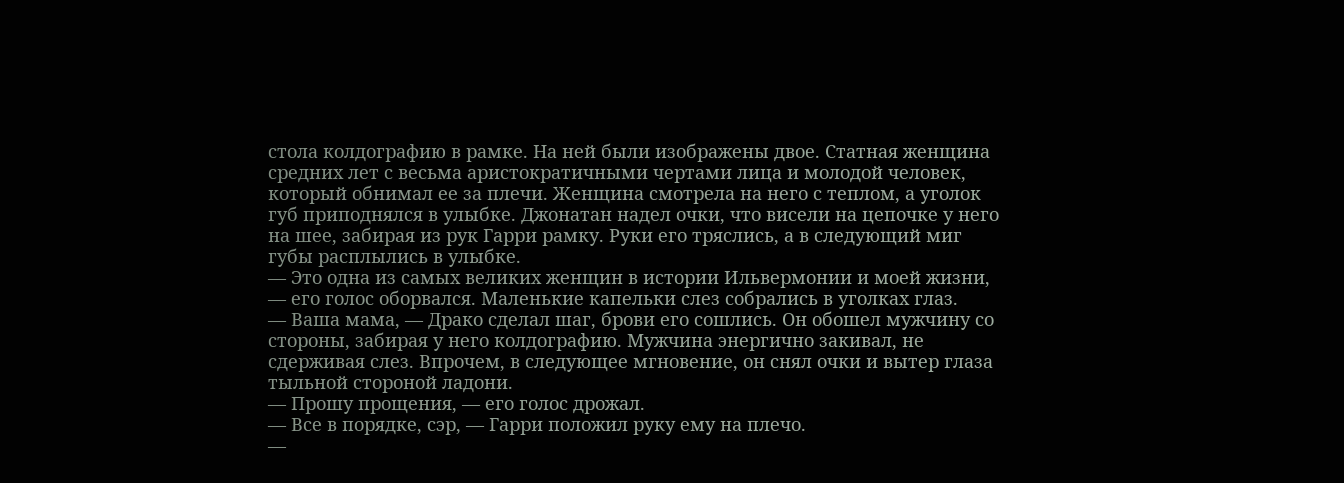стола колдографию в рамке. На ней были изображены двое. Статная женщина средних лет с весьма аристократичными чертами лица и молодой человек, который обнимал ее за плечи. Женщина смотрела на него с теплом, а уголок губ приподнялся в улыбке. Джонатан надел очки, что висели на цепочке у него на шее, забирая из рук Гарри рамку. Руки его тряслись, а в следующий миг губы расплылись в улыбке.
— Это одна из самых великих женщин в истории Ильвермонии и моей жизни, — его голос оборвался. Маленькие капельки слез собрались в уголках глаз.
— Ваша мама, — Драко сделал шаг, брови его сошлись. Он обошел мужчину со стороны, забирая у него колдографию. Мужчина энергично закивал, не сдерживая слез. Впрочем, в следующее мгновение, он снял очки и вытер глаза тыльной стороной ладони.
— Прошу прощения, — его голос дрожал.
— Все в порядке, сэр, — Гарри положил руку ему на плечо.
—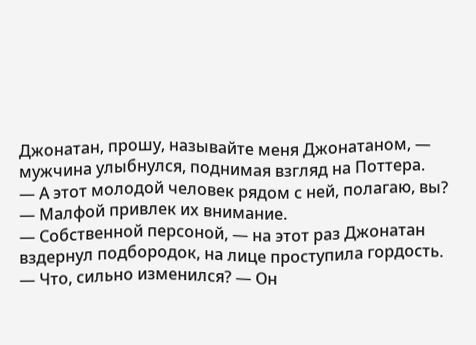Джонатан, прошу, называйте меня Джонатаном, — мужчина улыбнулся, поднимая взгляд на Поттера.
— А этот молодой человек рядом с ней, полагаю, вы? — Малфой привлек их внимание.
— Собственной персоной, — на этот раз Джонатан вздернул подбородок, на лице проступила гордость. — Что, сильно изменился? — Он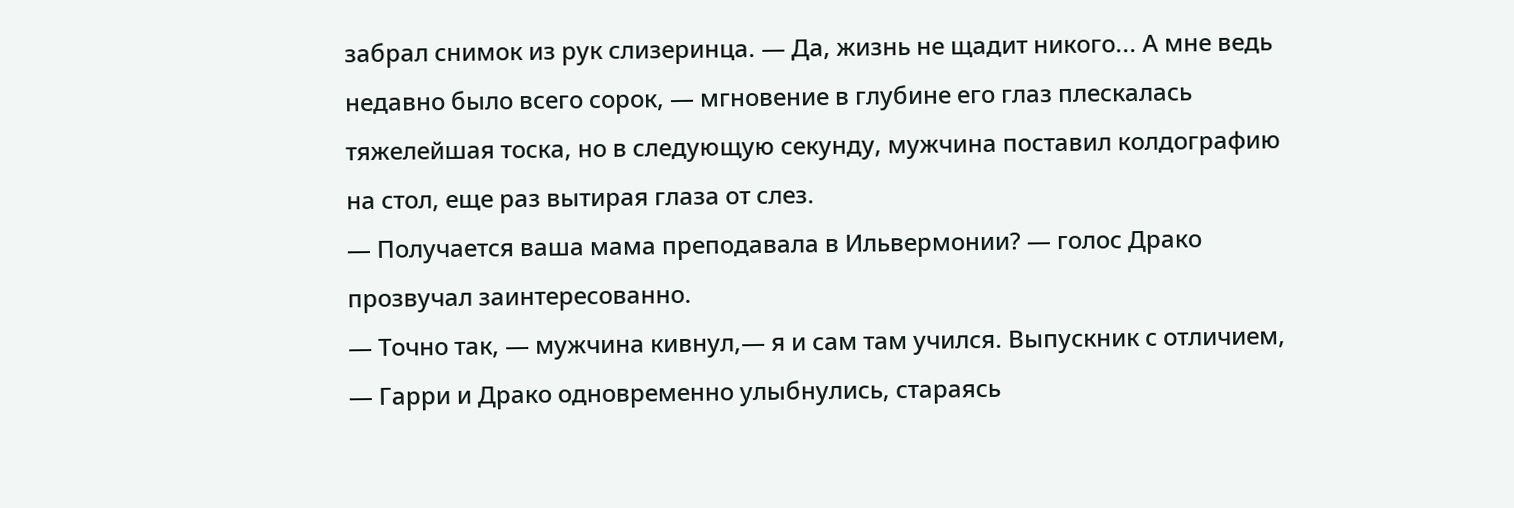забрал снимок из рук слизеринца. — Да, жизнь не щадит никого... А мне ведь недавно было всего сорок, — мгновение в глубине его глаз плескалась тяжелейшая тоска, но в следующую секунду, мужчина поставил колдографию на стол, еще раз вытирая глаза от слез.
— Получается ваша мама преподавала в Ильвермонии? — голос Драко прозвучал заинтересованно.
— Точно так, — мужчина кивнул,— я и сам там учился. Выпускник с отличием, — Гарри и Драко одновременно улыбнулись, стараясь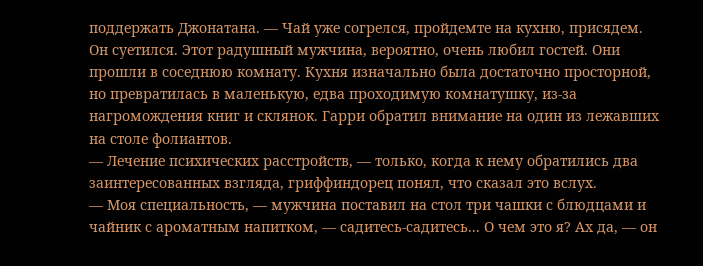поддержать Джонатана. — Чай уже согрелся, пройдемте на кухню, присядем.
Он суетился. Этот радушный мужчина, вероятно, очень любил гостей. Они прошли в соседнюю комнату. Кухня изначально была достаточно просторной, но превратилась в маленькую, едва проходимую комнатушку, из-за нагромождения книг и склянок. Гарри обратил внимание на один из лежавших на столе фолиантов.
— Лечение психических расстройств, — только, когда к нему обратились два заинтересованных взгляда, гриффиндорец понял, что сказал это вслух.
— Моя специальность, — мужчина поставил на стол три чашки с блюдцами и чайник с ароматным напитком, — садитесь-садитесь... О чем это я? Ах да, — он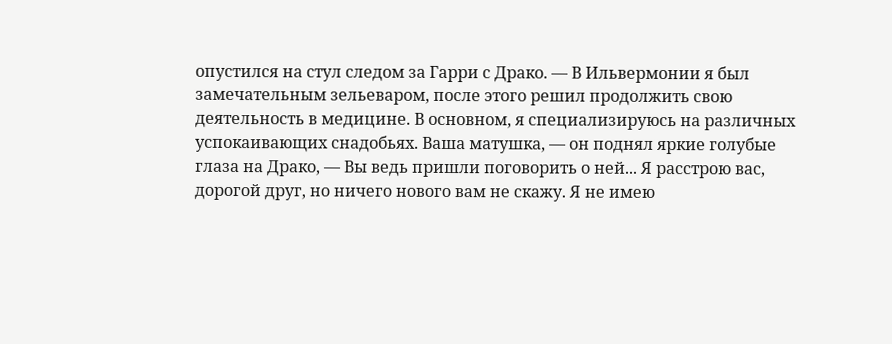опустился на стул следом за Гарри с Драко. — В Ильвермонии я был замечательным зельеваром, после этого решил продолжить свою деятельность в медицине. В основном, я специализируюсь на различных успокаивающих снадобьях. Ваша матушка, — он поднял яркие голубые глаза на Драко, — Вы ведь пришли поговорить о ней... Я расстрою вас, дорогой друг, но ничего нового вам не скажу. Я не имею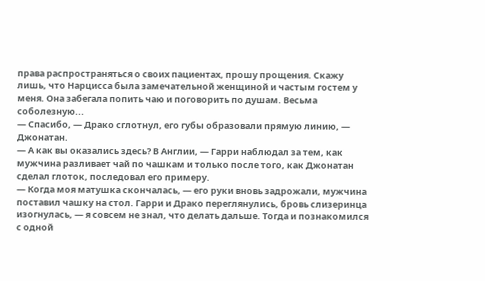права распространяться о своих пациентах, прошу прощения. Скажу лишь, что Нарцисса была замечательной женщиной и частым гостем у меня. Она забегала попить чаю и поговорить по душам. Весьма соболезную...
— Спасибо, — Драко сглотнул, его губы образовали прямую линию, — Джонатан.
— А как вы оказались здесь? В Англии, — Гарри наблюдал за тем, как мужчина разливает чай по чашкам и только после того, как Джонатан сделал глоток, последовал его примеру.
— Когда моя матушка скончалась, — его руки вновь задрожали, мужчина поставил чашку на стол. Гарри и Драко переглянулись, бровь слизеринца изогнулась, — я совсем не знал, что делать дальше. Тогда и познакомился с одной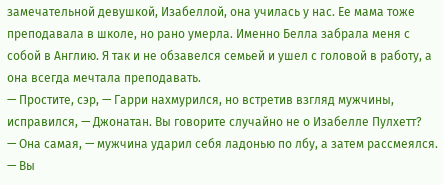замечательной девушкой, Изабеллой, она училась у нас. Ее мама тоже преподавала в школе, но рано умерла. Именно Белла забрала меня с собой в Англию. Я так и не обзавелся семьей и ушел с головой в работу, а она всегда мечтала преподавать.
— Простите, сэр, — Гарри нахмурился, но встретив взгляд мужчины, исправился, — Джонатан. Вы говорите случайно не о Изабелле Пулхетт?
— Она самая, — мужчина ударил себя ладонью по лбу, а затем рассмеялся. — Вы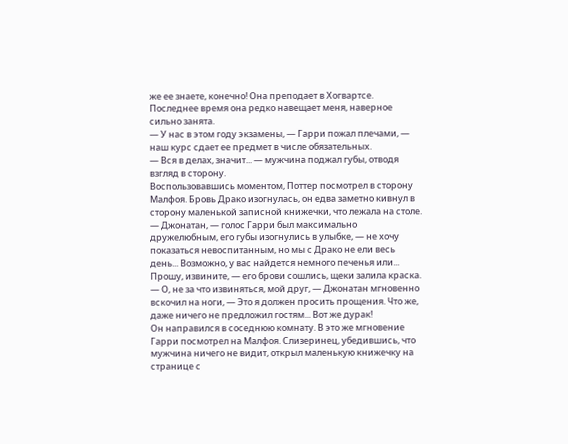же ее знаете, конечно! Она преподает в Хогвартсе. Последнее время она редко навещает меня, наверное сильно занята.
— У нас в этом году экзамены, — Гарри пожал плечами, — наш курс сдает ее предмет в числе обязательных.
— Вся в делах, значит... — мужчина поджал губы, отводя взгляд в сторону.
Воспользовавшись моментом, Поттер посмотрел в сторону Малфоя. Бровь Драко изогнулась, он едва заметно кивнул в сторону маленькой записной книжечки, что лежала на столе.
— Джонатан, — голос Гарри был максимально дружелюбным, его губы изогнулись в улыбке, — не хочу показаться невоспитанным, но мы с Драко не ели весь день... Возможно, у вас найдется немного печенья или... Прошу, извините, — его брови сошлись, щеки залила краска.
— О, не за что извиняться, мой друг, — Джонатан мгновенно вскочил на ноги, — Это я должен просить прощения. Что же, даже ничего не предложил гостям... Вот же дурак!
Он направился в соседнюю комнату. В это же мгновение Гарри посмотрел на Малфоя. Слизеринец, убедившись, что мужчина ничего не видит, открыл маленькую книжечку на странице с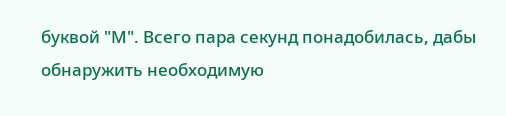буквой "М". Всего пара секунд понадобилась, дабы обнаружить необходимую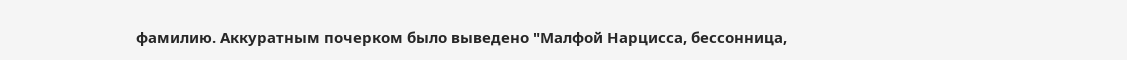фамилию. Аккуратным почерком было выведено "Малфой Нарцисса, бессонница,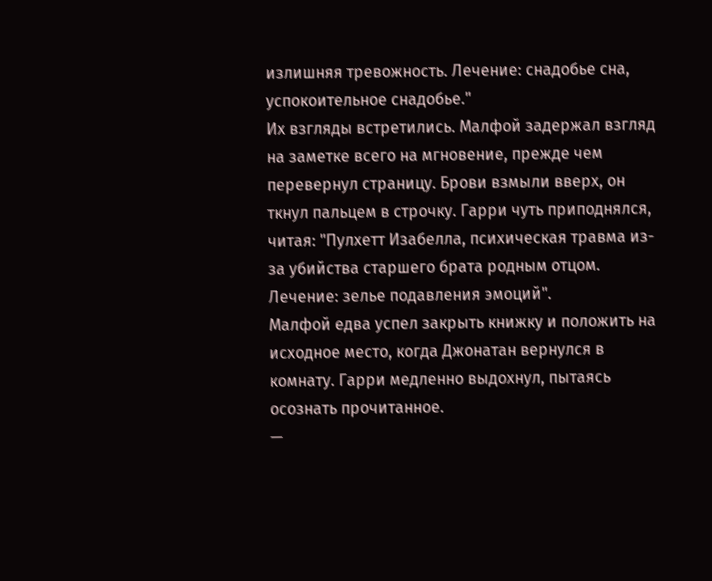излишняя тревожность. Лечение: снадобье сна, успокоительное снадобье."
Их взгляды встретились. Малфой задержал взгляд на заметке всего на мгновение, прежде чем перевернул страницу. Брови взмыли вверх, он ткнул пальцем в строчку. Гарри чуть приподнялся, читая: "Пулхетт Изабелла, психическая травма из-за убийства старшего брата родным отцом. Лечение: зелье подавления эмоций".
Малфой едва успел закрыть книжку и положить на исходное место, когда Джонатан вернулся в комнату. Гарри медленно выдохнул, пытаясь осознать прочитанное.
—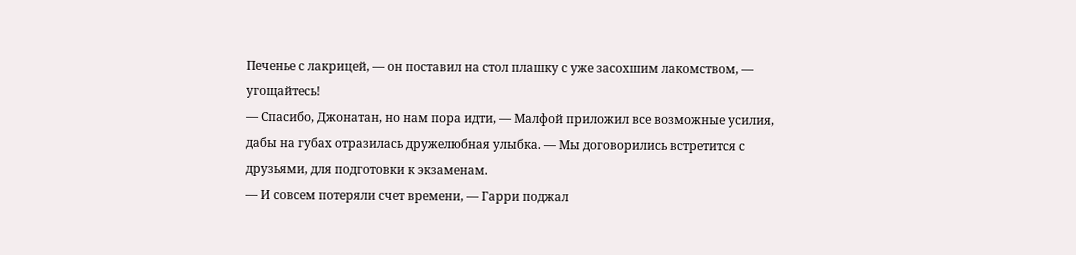Печенье с лакрицей, — он поставил на стол плашку с уже засохшим лакомством, — угощайтесь!
— Спасибо, Джонатан, но нам пора идти, — Малфой приложил все возможные усилия, дабы на губах отразилась дружелюбная улыбка. — Мы договорились встретится с друзьями, для подготовки к экзаменам.
— И совсем потеряли счет времени, — Гарри поджал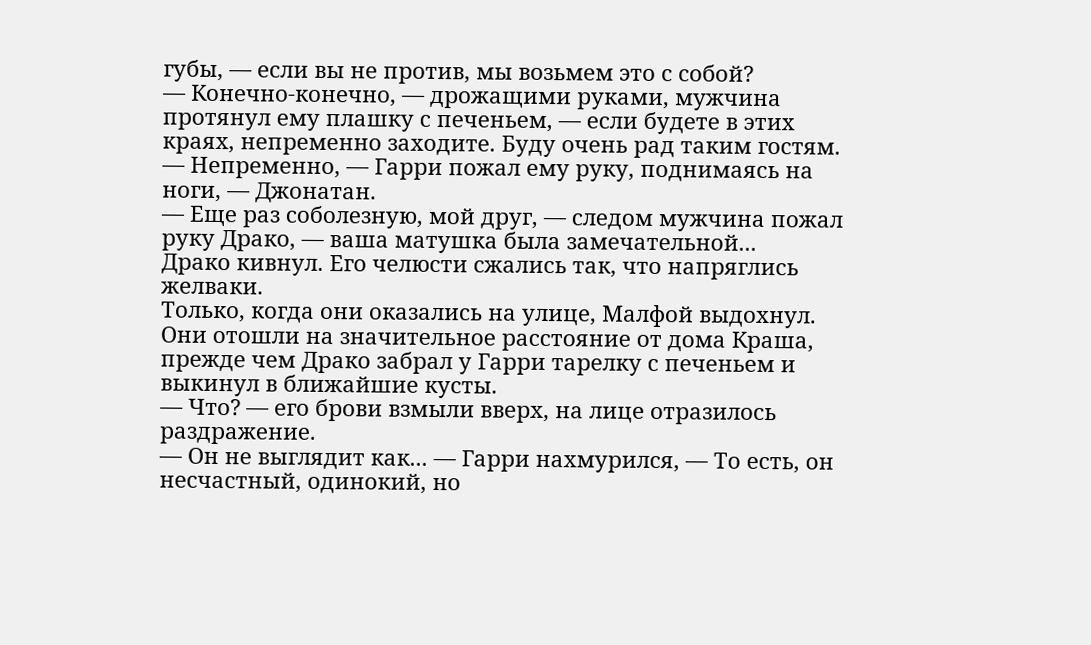губы, — если вы не против, мы возьмем это с собой?
— Конечно-конечно, — дрожащими руками, мужчина протянул ему плашку с печеньем, — если будете в этих краях, непременно заходите. Буду очень рад таким гостям.
— Непременно, — Гарри пожал ему руку, поднимаясь на ноги, — Джонатан.
— Еще раз соболезную, мой друг, — следом мужчина пожал руку Драко, — ваша матушка была замечательной...
Драко кивнул. Его челюсти сжались так, что напряглись желваки.
Только, когда они оказались на улице, Малфой выдохнул. Они отошли на значительное расстояние от дома Краша, прежде чем Драко забрал у Гарри тарелку с печеньем и выкинул в ближайшие кусты.
— Что? — его брови взмыли вверх, на лице отразилось раздражение.
— Он не выглядит как... — Гарри нахмурился, — То есть, он несчастный, одинокий, но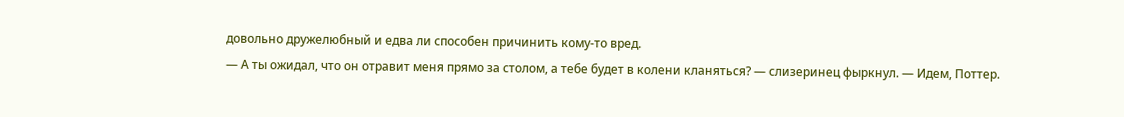довольно дружелюбный и едва ли способен причинить кому-то вред.
— А ты ожидал, что он отравит меня прямо за столом, а тебе будет в колени кланяться? — слизеринец фыркнул. — Идем, Поттер.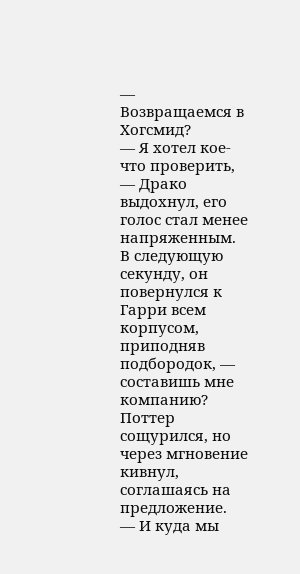— Возвращаемся в Хогсмид?
— Я хотел кое-что проверить, — Драко выдохнул, его голос стал менее напряженным. В следующую секунду, он повернулся к Гарри всем корпусом, приподняв подбородок, — составишь мне компанию?
Поттер сощурился, но через мгновение кивнул, соглашаясь на предложение.
— И куда мы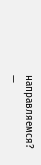направляемся? —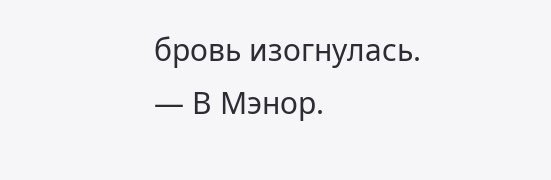бровь изогнулась.
— В Мэнор.